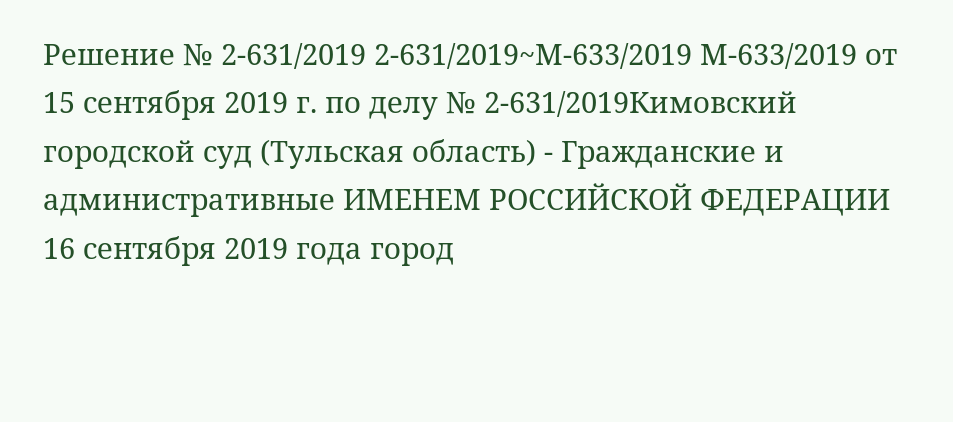Решение № 2-631/2019 2-631/2019~М-633/2019 М-633/2019 от 15 сентября 2019 г. по делу № 2-631/2019Кимовский городской суд (Тульская область) - Гражданские и административные ИМЕНЕМ РОССИЙСКОЙ ФЕДЕРАЦИИ 16 сентября 2019 года город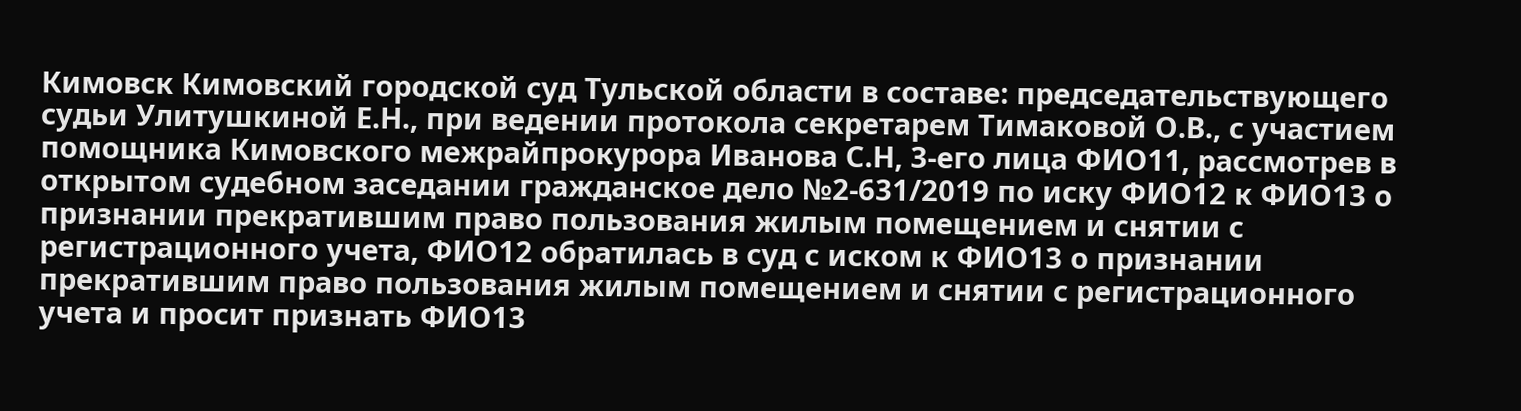Кимовск Кимовский городской суд Тульской области в составе: председательствующего судьи Улитушкиной Е.Н., при ведении протокола секретарем Тимаковой О.В., с участием помощника Кимовского межрайпрокурора Иванова С.Н, 3-его лица ФИО11, рассмотрев в открытом судебном заседании гражданское дело №2-631/2019 по иску ФИО12 к ФИО13 о признании прекратившим право пользования жилым помещением и снятии с регистрационного учета, ФИО12 обратилась в суд с иском к ФИО13 о признании прекратившим право пользования жилым помещением и снятии с регистрационного учета и просит признать ФИО13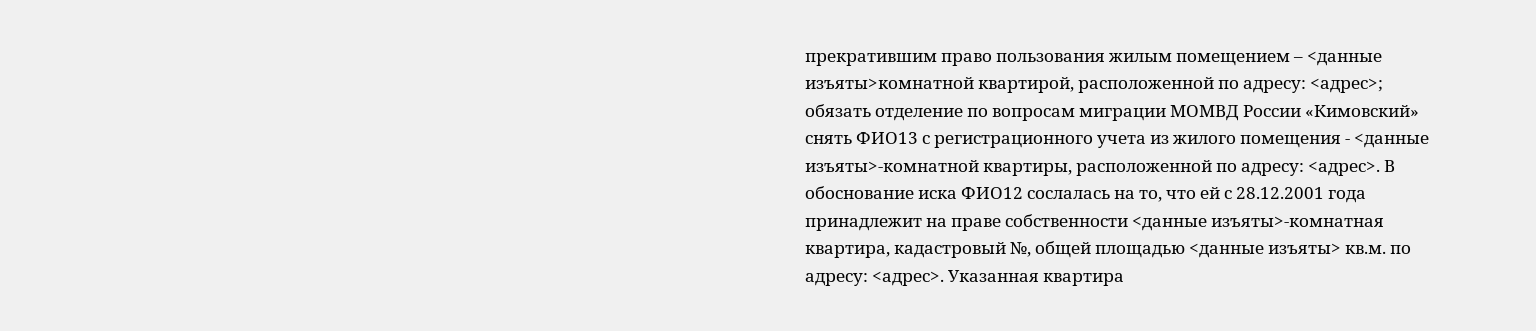прекратившим право пользования жилым помещением – <данные изъяты>комнатной квартирой, расположенной по адресу: <адрес>; обязать отделение по вопросам миграции МОМВД России «Кимовский» снять ФИО13 с регистрационного учета из жилого помещения - <данные изъяты>-комнатной квартиры, расположенной по адресу: <адрес>. В обоснование иска ФИО12 сослалась на то, что ей с 28.12.2001 года принадлежит на праве собственности <данные изъяты>-комнатная квартира, кадастровый №, общей площадью <данные изъяты> кв.м. по адресу: <адрес>. Указанная квартира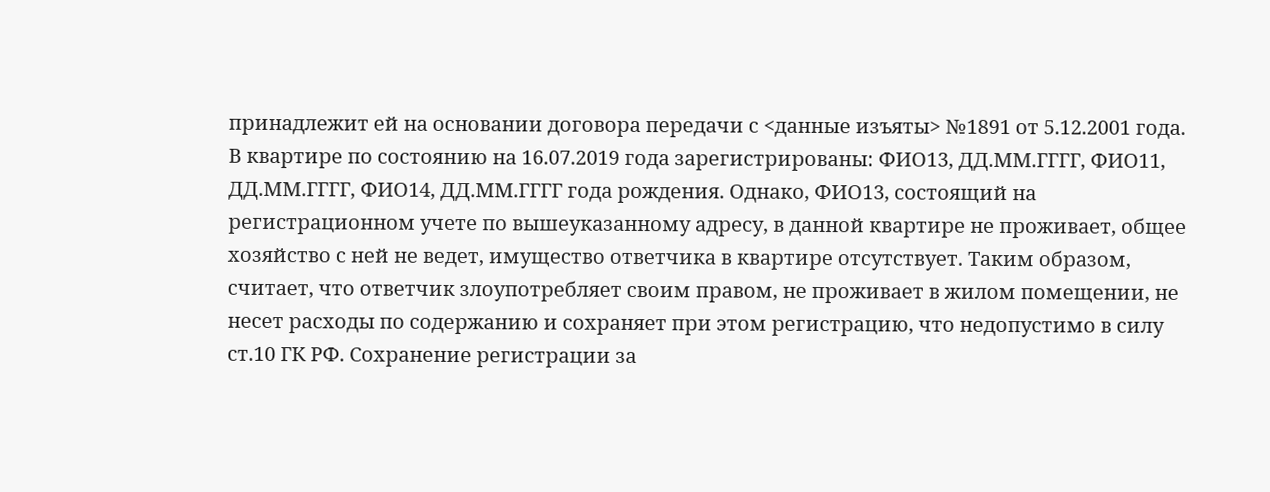принадлежит ей на основании договора передачи с <данные изъяты> №1891 от 5.12.2001 года. В квартире по состоянию на 16.07.2019 года зарегистрированы: ФИО13, ДД.ММ.ГГГГ, ФИО11, ДД.ММ.ГГГГ, ФИО14, ДД.ММ.ГГГГ года рождения. Однако, ФИО13, состоящий на регистрационном учете по вышеуказанному адресу, в данной квартире не проживает, общее хозяйство с ней не ведет, имущество ответчика в квартире отсутствует. Таким образом, считает, что ответчик злоупотребляет своим правом, не проживает в жилом помещении, не несет расходы по содержанию и сохраняет при этом регистрацию, что недопустимо в силу ст.10 ГК РФ. Сохранение регистрации за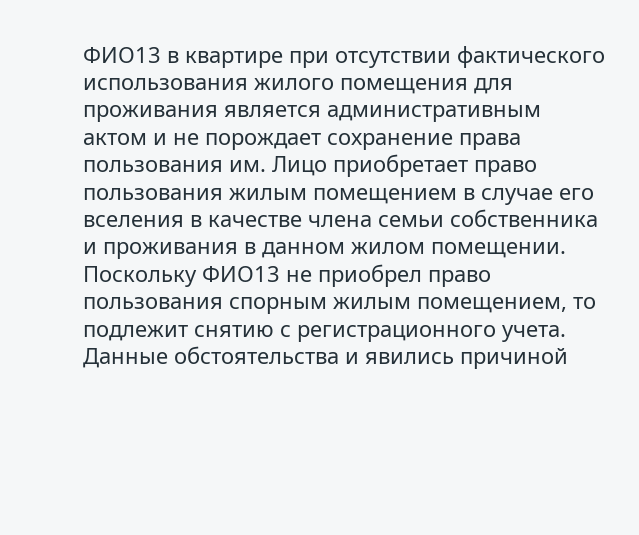ФИО13 в квартире при отсутствии фактического использования жилого помещения для проживания является административным актом и не порождает сохранение права пользования им. Лицо приобретает право пользования жилым помещением в случае его вселения в качестве члена семьи собственника и проживания в данном жилом помещении. Поскольку ФИО13 не приобрел право пользования спорным жилым помещением, то подлежит снятию с регистрационного учета. Данные обстоятельства и явились причиной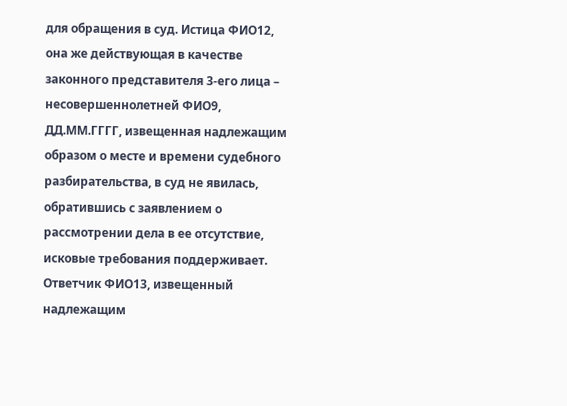для обращения в суд. Истица ФИО12, она же действующая в качестве законного представителя 3-его лица – несовершеннолетней ФИО9, ДД.ММ.ГГГГ, извещенная надлежащим образом о месте и времени судебного разбирательства, в суд не явилась, обратившись с заявлением о рассмотрении дела в ее отсутствие, исковые требования поддерживает. Ответчик ФИО13, извещенный надлежащим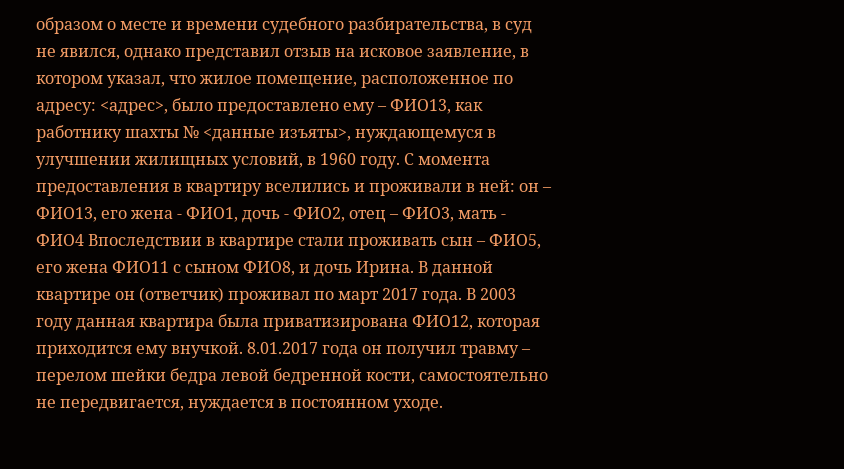образом о месте и времени судебного разбирательства, в суд не явился, однако представил отзыв на исковое заявление, в котором указал, что жилое помещение, расположенное по адресу: <адрес>, было предоставлено ему – ФИО13, как работнику шахты № <данные изъяты>, нуждающемуся в улучшении жилищных условий, в 1960 году. С момента предоставления в квартиру вселились и проживали в ней: он – ФИО13, его жена - ФИО1, дочь - ФИО2, отец – ФИО3, мать - ФИО4 Впоследствии в квартире стали проживать сын – ФИО5, его жена ФИО11 с сыном ФИО8, и дочь Ирина. В данной квартире он (ответчик) проживал по март 2017 года. В 2003 году данная квартира была приватизирована ФИО12, которая приходится ему внучкой. 8.01.2017 года он получил травму – перелом шейки бедра левой бедренной кости, самостоятельно не передвигается, нуждается в постоянном уходе.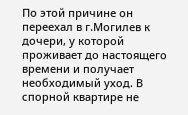По этой причине он переехал в г.Могилев к дочери, у которой проживает до настоящего времени и получает необходимый уход. В спорной квартире не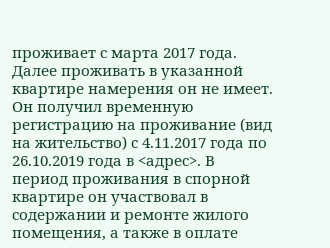проживает с марта 2017 года. Далее проживать в указанной квартире намерения он не имеет. Он получил временную регистрацию на проживание (вид на жительство) с 4.11.2017 года по 26.10.2019 года в <адрес>. В период проживания в спорной квартире он участвовал в содержании и ремонте жилого помещения, а также в оплате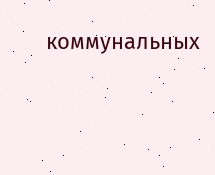коммунальных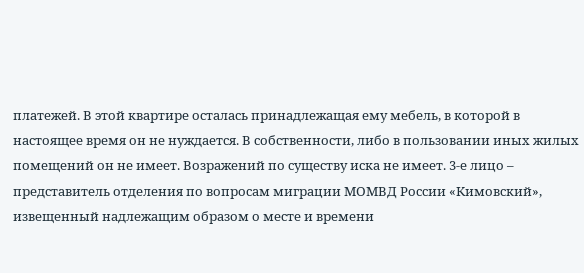платежей. В этой квартире осталась принадлежащая ему мебель, в которой в настоящее время он не нуждается. В собственности, либо в пользовании иных жилых помещений он не имеет. Возражений по существу иска не имеет. 3-е лицо – представитель отделения по вопросам миграции МОМВД России «Кимовский», извещенный надлежащим образом о месте и времени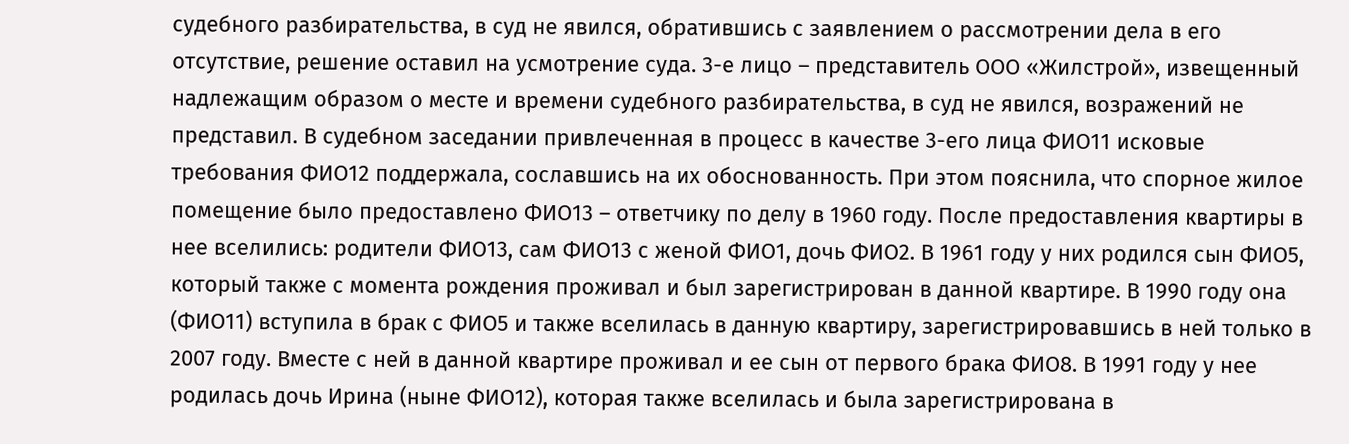судебного разбирательства, в суд не явился, обратившись с заявлением о рассмотрении дела в его отсутствие, решение оставил на усмотрение суда. 3-е лицо – представитель ООО «Жилстрой», извещенный надлежащим образом о месте и времени судебного разбирательства, в суд не явился, возражений не представил. В судебном заседании привлеченная в процесс в качестве 3-его лица ФИО11 исковые требования ФИО12 поддержала, сославшись на их обоснованность. При этом пояснила, что спорное жилое помещение было предоставлено ФИО13 – ответчику по делу в 1960 году. После предоставления квартиры в нее вселились: родители ФИО13, сам ФИО13 с женой ФИО1, дочь ФИО2. В 1961 году у них родился сын ФИО5, который также с момента рождения проживал и был зарегистрирован в данной квартире. В 1990 году она (ФИО11) вступила в брак с ФИО5 и также вселилась в данную квартиру, зарегистрировавшись в ней только в 2007 году. Вместе с ней в данной квартире проживал и ее сын от первого брака ФИО8. В 1991 году у нее родилась дочь Ирина (ныне ФИО12), которая также вселилась и была зарегистрирована в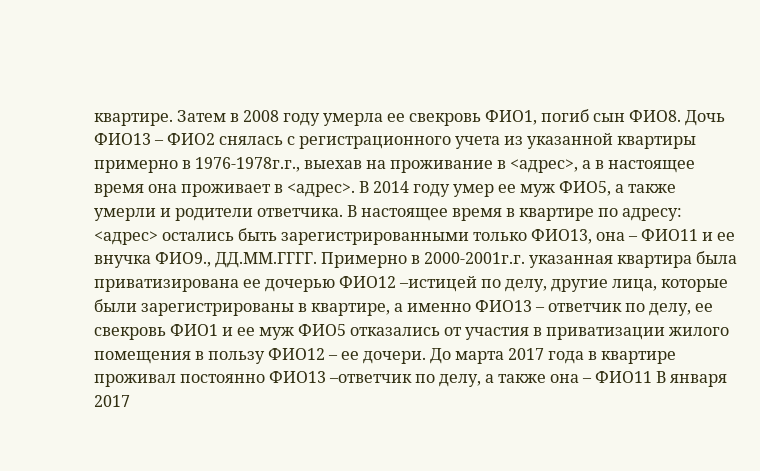квартире. Затем в 2008 году умерла ее свекровь ФИО1, погиб сын ФИО8. Дочь ФИО13 – ФИО2 снялась с регистрационного учета из указанной квартиры примерно в 1976-1978г.г., выехав на проживание в <адрес>, а в настоящее время она проживает в <адрес>. В 2014 году умер ее муж ФИО5, а также умерли и родители ответчика. В настоящее время в квартире по адресу: <адрес> остались быть зарегистрированными только ФИО13, она – ФИО11 и ее внучка ФИО9., ДД.ММ.ГГГГ. Примерно в 2000-2001г.г. указанная квартира была приватизирована ее дочерью ФИО12 –истицей по делу, другие лица, которые были зарегистрированы в квартире, а именно ФИО13 – ответчик по делу, ее свекровь ФИО1 и ее муж ФИО5 отказались от участия в приватизации жилого помещения в пользу ФИО12 – ее дочери. До марта 2017 года в квартире проживал постоянно ФИО13 –ответчик по делу, а также она – ФИО11 В января 2017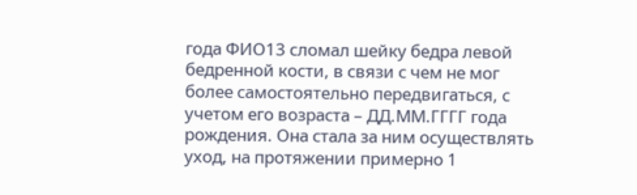года ФИО13 сломал шейку бедра левой бедренной кости, в связи с чем не мог более самостоятельно передвигаться, с учетом его возраста – ДД.ММ.ГГГГ года рождения. Она стала за ним осуществлять уход, на протяжении примерно 1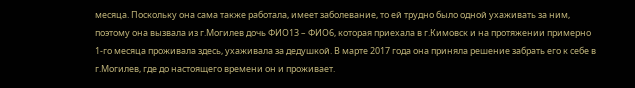месяца. Поскольку она сама также работала, имеет заболевание, то ей трудно было одной ухаживать за ним, поэтому она вызвала из г.Могилев дочь ФИО13 – ФИО6, которая приехала в г.Кимовск и на протяжении примерно 1-го месяца проживала здесь, ухаживала за дедушкой. В марте 2017 года она приняла решение забрать его к себе в г.Могилев, где до настоящего времени он и проживает.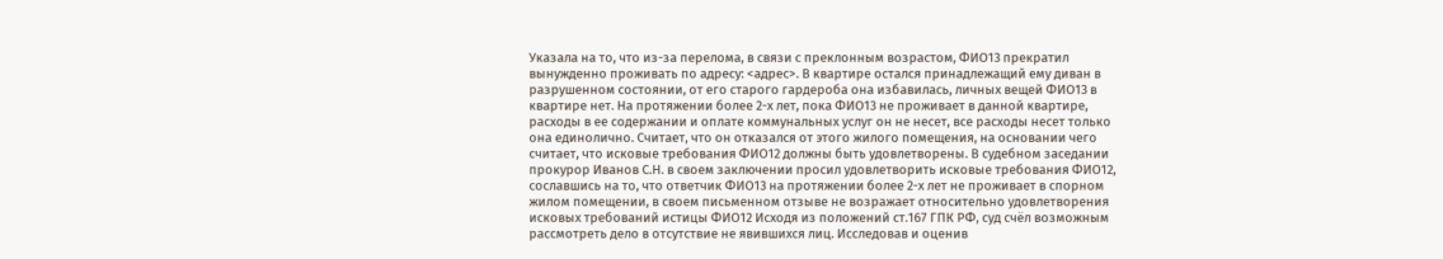Указала на то, что из-за перелома, в связи с преклонным возрастом, ФИО13 прекратил вынужденно проживать по адресу: <адрес>. В квартире остался принадлежащий ему диван в разрушенном состоянии, от его старого гардероба она избавилась, личных вещей ФИО13 в квартире нет. На протяжении более 2-х лет, пока ФИО13 не проживает в данной квартире, расходы в ее содержании и оплате коммунальных услуг он не несет, все расходы несет только она единолично. Считает, что он отказался от этого жилого помещения, на основании чего считает, что исковые требования ФИО12 должны быть удовлетворены. В судебном заседании прокурор Иванов С.Н. в своем заключении просил удовлетворить исковые требования ФИО12, сославшись на то, что ответчик ФИО13 на протяжении более 2-х лет не проживает в спорном жилом помещении, в своем письменном отзыве не возражает относительно удовлетворения исковых требований истицы ФИО12 Исходя из положений ст.167 ГПК РФ, суд счёл возможным рассмотреть дело в отсутствие не явившихся лиц. Исследовав и оценив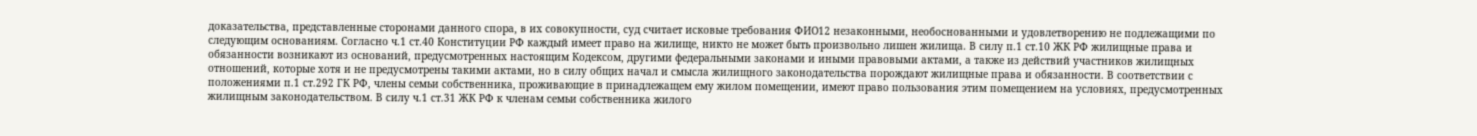доказательства, представленные сторонами данного спора, в их совокупности, суд считает исковые требования ФИО12 незаконными, необоснованными и удовлетворению не подлежащими по следующим основаниям. Согласно ч.1 ст.40 Конституции РФ каждый имеет право на жилище, никто не может быть произвольно лишен жилища. В силу п.1 ст.10 ЖК РФ жилищные права и обязанности возникают из оснований, предусмотренных настоящим Кодексом, другими федеральными законами и иными правовыми актами, а также из действий участников жилищных отношений, которые хотя и не предусмотрены такими актами, но в силу общих начал и смысла жилищного законодательства порождают жилищные права и обязанности. В соответствии с положениями п.1 ст.292 ГК РФ, члены семьи собственника, проживающие в принадлежащем ему жилом помещении, имеют право пользования этим помещением на условиях, предусмотренных жилищным законодательством. В силу ч.1 ст.31 ЖК РФ к членам семьи собственника жилого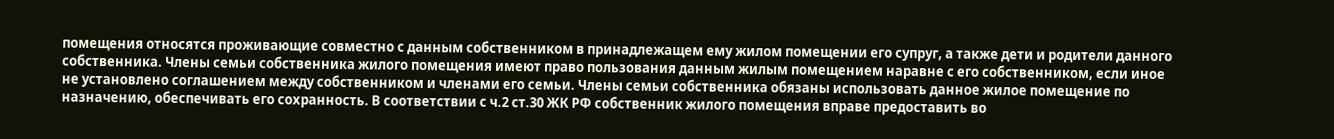помещения относятся проживающие совместно с данным собственником в принадлежащем ему жилом помещении его супруг, а также дети и родители данного собственника. Члены семьи собственника жилого помещения имеют право пользования данным жилым помещением наравне с его собственником, если иное не установлено соглашением между собственником и членами его семьи. Члены семьи собственника обязаны использовать данное жилое помещение по назначению, обеспечивать его сохранность. В соответствии с ч.2 ст.30 ЖК РФ собственник жилого помещения вправе предоставить во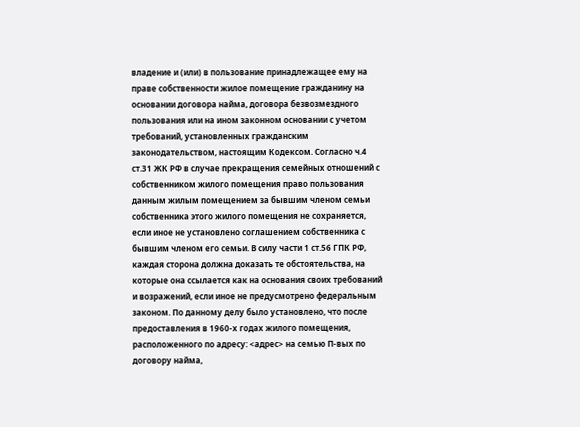владение и (или) в пользование принадлежащее ему на праве собственности жилое помещение гражданину на основании договора найма, договора безвозмездного пользования или на ином законном основании с учетом требований, установленных гражданским законодательством, настоящим Кодексом. Согласно ч.4 ст.31 ЖК РФ в случае прекращения семейных отношений с собственником жилого помещения право пользования данным жилым помещением за бывшим членом семьи собственника этого жилого помещения не сохраняется, если иное не установлено соглашением собственника с бывшим членом его семьи. В силу части 1 ст.56 ГПК РФ, каждая сторона должна доказать те обстоятельства, на которые она ссылается как на основания своих требований и возражений, если иное не предусмотрено федеральным законом. По данному делу было установлено, что после предоставления в 1960-х годах жилого помещения, расположенного по адресу: <адрес> на семью П-вых по договору найма,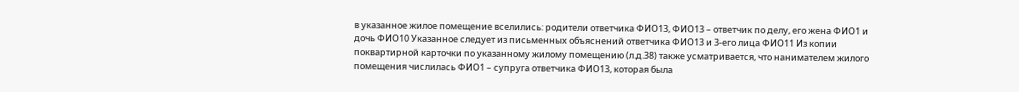в указанное жилое помещение вселились: родители ответчика ФИО13, ФИО13 – ответчик по делу, его жена ФИО1 и дочь ФИО10 Указанное следует из письменных объяснений ответчика ФИО13 и 3-его лица ФИО11 Из копии поквартирной карточки по указанному жилому помещению (л.д.38) также усматривается, что нанимателем жилого помещения числилась ФИО1 – супруга ответчика ФИО13, которая была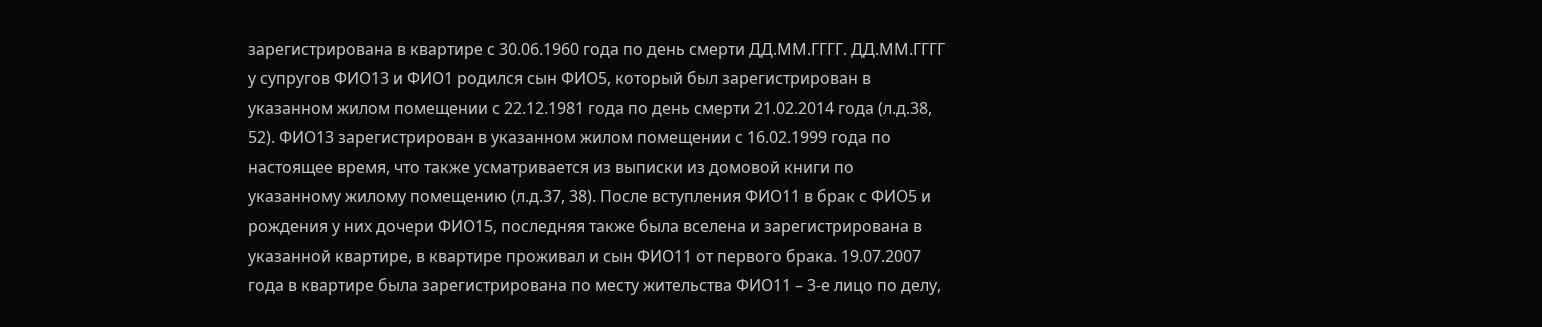зарегистрирована в квартире с 30.06.1960 года по день смерти ДД.ММ.ГГГГ. ДД.ММ.ГГГГ у супругов ФИО13 и ФИО1 родился сын ФИО5, который был зарегистрирован в указанном жилом помещении с 22.12.1981 года по день смерти 21.02.2014 года (л.д.38, 52). ФИО13 зарегистрирован в указанном жилом помещении с 16.02.1999 года по настоящее время, что также усматривается из выписки из домовой книги по указанному жилому помещению (л.д.37, 38). После вступления ФИО11 в брак с ФИО5 и рождения у них дочери ФИО15, последняя также была вселена и зарегистрирована в указанной квартире, в квартире проживал и сын ФИО11 от первого брака. 19.07.2007 года в квартире была зарегистрирована по месту жительства ФИО11 – 3-е лицо по делу,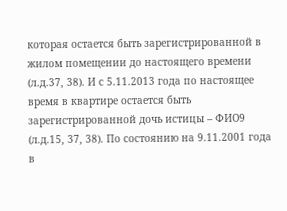которая остается быть зарегистрированной в жилом помещении до настоящего времени (л.д.37, 38). И с 5.11.2013 года по настоящее время в квартире остается быть зарегистрированной дочь истицы – ФИО9 (л.д.15, 37, 38). По состоянию на 9.11.2001 года в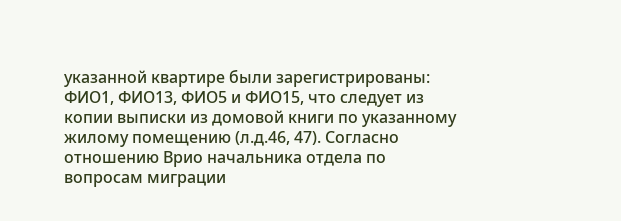указанной квартире были зарегистрированы: ФИО1, ФИО13, ФИО5 и ФИО15, что следует из копии выписки из домовой книги по указанному жилому помещению (л.д.46, 47). Согласно отношению Врио начальника отдела по вопросам миграции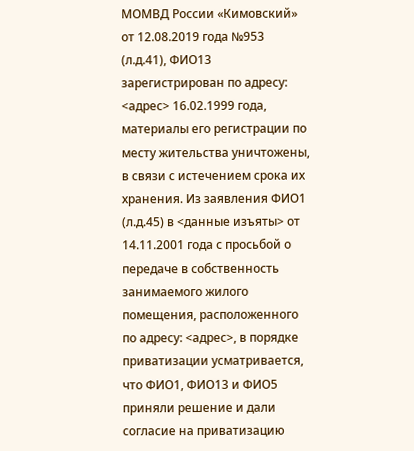МОМВД России «Кимовский» от 12.08.2019 года №953 (л.д.41), ФИО13 зарегистрирован по адресу: <адрес> 16.02.1999 года, материалы его регистрации по месту жительства уничтожены, в связи с истечением срока их хранения. Из заявления ФИО1 (л.д.45) в <данные изъяты> от 14.11.2001 года с просьбой о передаче в собственность занимаемого жилого помещения, расположенного по адресу: <адрес>, в порядке приватизации усматривается, что ФИО1, ФИО13 и ФИО5 приняли решение и дали согласие на приватизацию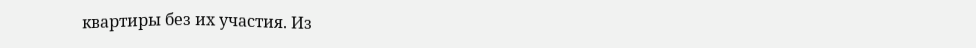квартиры без их участия. Из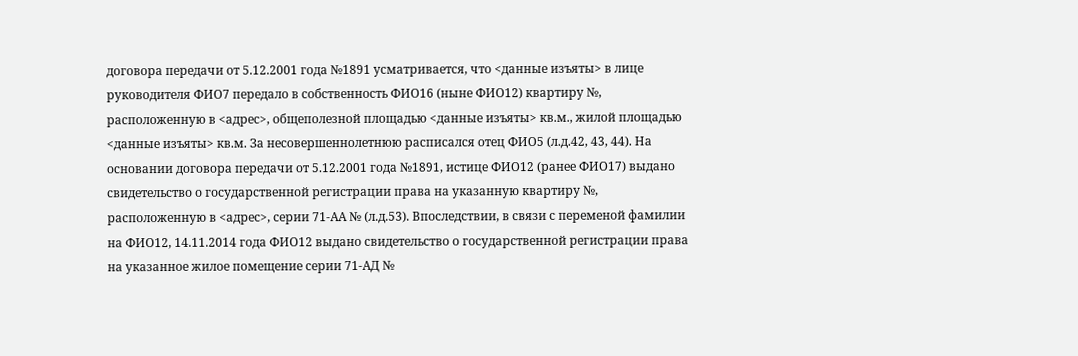договора передачи от 5.12.2001 года №1891 усматривается, что <данные изъяты> в лице руководителя ФИО7 передало в собственность ФИО16 (ныне ФИО12) квартиру №, расположенную в <адрес>, общеполезной площадью <данные изъяты> кв.м., жилой площадью <данные изъяты> кв.м. За несовершеннолетнюю расписался отец ФИО5 (л.д.42, 43, 44). На основании договора передачи от 5.12.2001 года №1891, истице ФИО12 (ранее ФИО17) выдано свидетельство о государственной регистрации права на указанную квартиру №, расположенную в <адрес>, серии 71-АА № (л.д.53). Впоследствии, в связи с переменой фамилии на ФИО12, 14.11.2014 года ФИО12 выдано свидетельство о государственной регистрации права на указанное жилое помещение серии 71-АД №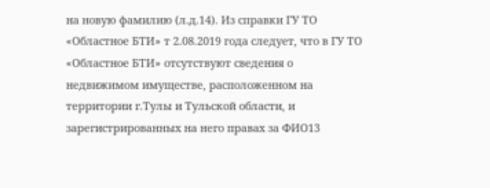на новую фамилию (л.д.14). Из справки ГУ ТО «Областное БТИ» т 2.08.2019 года следует, что в ГУ ТО «Областное БТИ» отсутствуют сведения о недвижимом имуществе, расположенном на территории г.Тулы и Тульской области, и зарегистрированных на него правах за ФИО13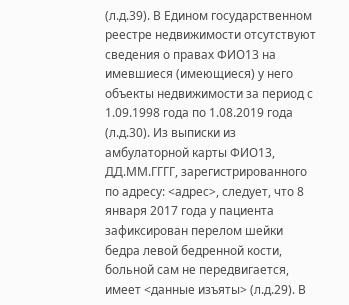(л.д.39). В Едином государственном реестре недвижимости отсутствуют сведения о правах ФИО13 на имевшиеся (имеющиеся) у него объекты недвижимости за период с 1.09.1998 года по 1.08.2019 года (л.д.30). Из выписки из амбулаторной карты ФИО13, ДД.ММ.ГГГГ, зарегистрированного по адресу: <адрес>, следует, что 8 января 2017 года у пациента зафиксирован перелом шейки бедра левой бедренной кости, больной сам не передвигается, имеет <данные изъяты> (л.д.29). В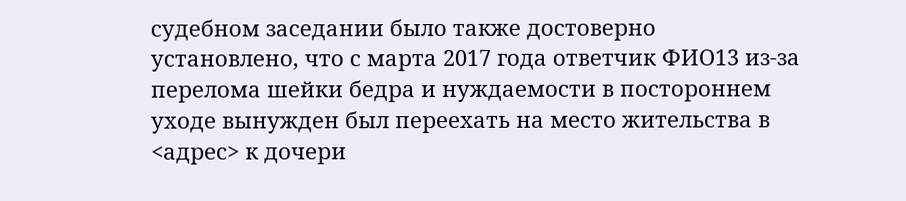судебном заседании было также достоверно установлено, что с марта 2017 года ответчик ФИО13 из-за перелома шейки бедра и нуждаемости в постороннем уходе вынужден был переехать на место жительства в <адрес> к дочери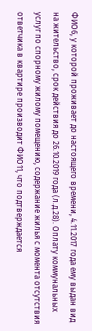ФИО6, у которой проживает до настоящего времени, 4.11.2017 года ему выдан вид на жительство, срок действия до 26.10.2019 года (л.д.28). Оплату коммунальных услуг по спорному жилому помещению, содержание жилья с момента отсутствия ответчика в квартире производит ФИО11, что подтверждается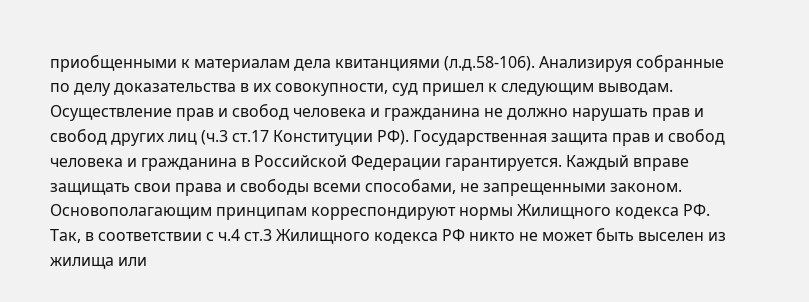приобщенными к материалам дела квитанциями (л.д.58-106). Анализируя собранные по делу доказательства в их совокупности, суд пришел к следующим выводам. Осуществление прав и свобод человека и гражданина не должно нарушать прав и свобод других лиц (ч.3 ст.17 Конституции РФ). Государственная защита прав и свобод человека и гражданина в Российской Федерации гарантируется. Каждый вправе защищать свои права и свободы всеми способами, не запрещенными законом. Основополагающим принципам корреспондируют нормы Жилищного кодекса РФ. Так, в соответствии с ч.4 ст.3 Жилищного кодекса РФ никто не может быть выселен из жилища или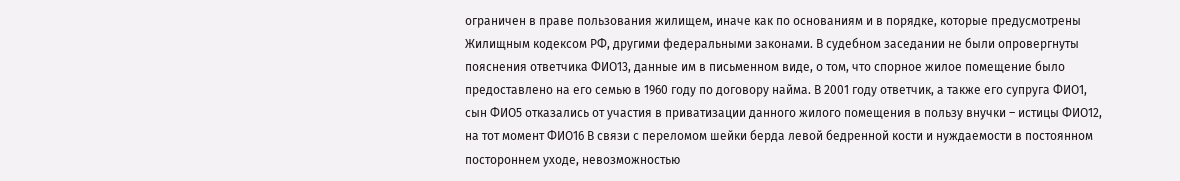ограничен в праве пользования жилищем, иначе как по основаниям и в порядке, которые предусмотрены Жилищным кодексом РФ, другими федеральными законами. В судебном заседании не были опровергнуты пояснения ответчика ФИО13, данные им в письменном виде, о том, что спорное жилое помещение было предоставлено на его семью в 1960 году по договору найма. В 2001 году ответчик, а также его супруга ФИО1, сын ФИО5 отказались от участия в приватизации данного жилого помещения в пользу внучки – истицы ФИО12, на тот момент ФИО16 В связи с переломом шейки берда левой бедренной кости и нуждаемости в постоянном постороннем уходе, невозможностью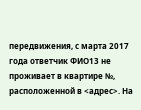передвижения, с марта 2017 года ответчик ФИО13 не проживает в квартире №, расположенной в <адрес>. На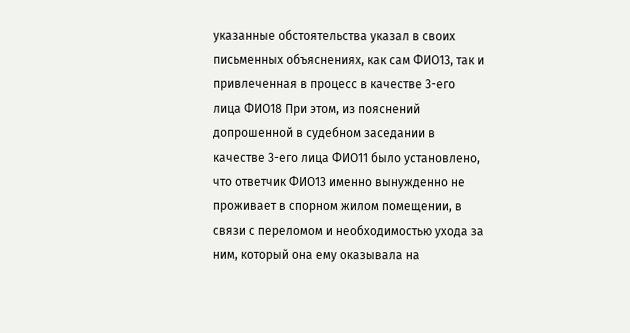указанные обстоятельства указал в своих письменных объяснениях, как сам ФИО13, так и привлеченная в процесс в качестве 3-его лица ФИО18 При этом, из пояснений допрошенной в судебном заседании в качестве 3-его лица ФИО11 было установлено, что ответчик ФИО13 именно вынужденно не проживает в спорном жилом помещении, в связи с переломом и необходимостью ухода за ним, который она ему оказывала на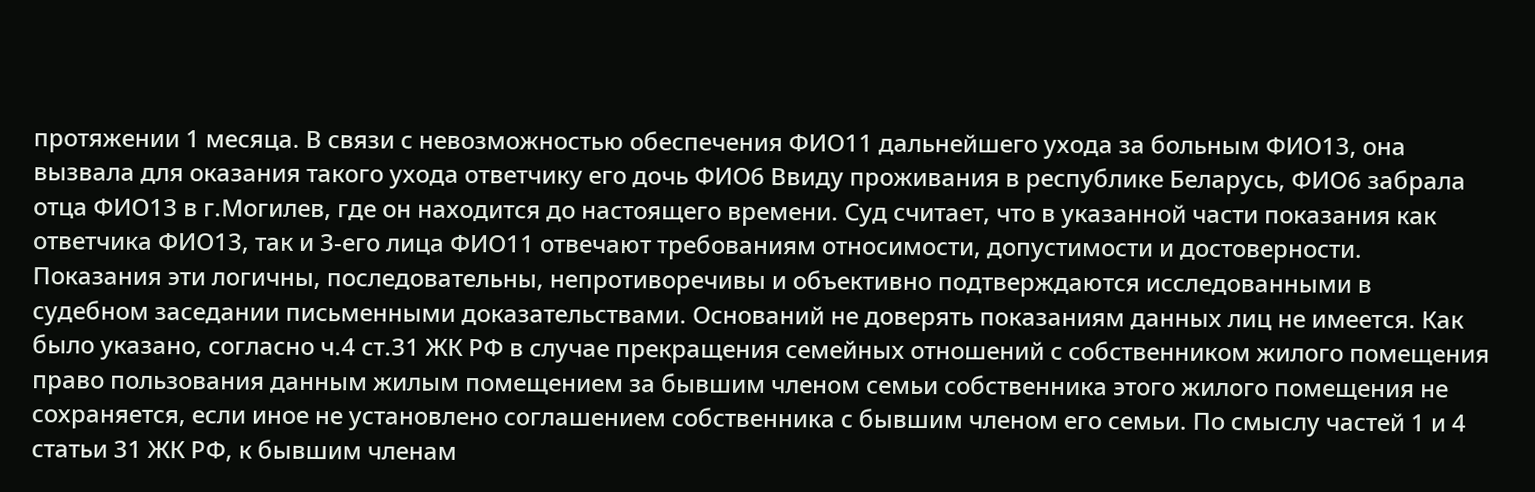протяжении 1 месяца. В связи с невозможностью обеспечения ФИО11 дальнейшего ухода за больным ФИО13, она вызвала для оказания такого ухода ответчику его дочь ФИО6 Ввиду проживания в республике Беларусь, ФИО6 забрала отца ФИО13 в г.Могилев, где он находится до настоящего времени. Суд считает, что в указанной части показания как ответчика ФИО13, так и 3-его лица ФИО11 отвечают требованиям относимости, допустимости и достоверности. Показания эти логичны, последовательны, непротиворечивы и объективно подтверждаются исследованными в судебном заседании письменными доказательствами. Оснований не доверять показаниям данных лиц не имеется. Как было указано, согласно ч.4 ст.31 ЖК РФ в случае прекращения семейных отношений с собственником жилого помещения право пользования данным жилым помещением за бывшим членом семьи собственника этого жилого помещения не сохраняется, если иное не установлено соглашением собственника с бывшим членом его семьи. По смыслу частей 1 и 4 статьи 31 ЖК РФ, к бывшим членам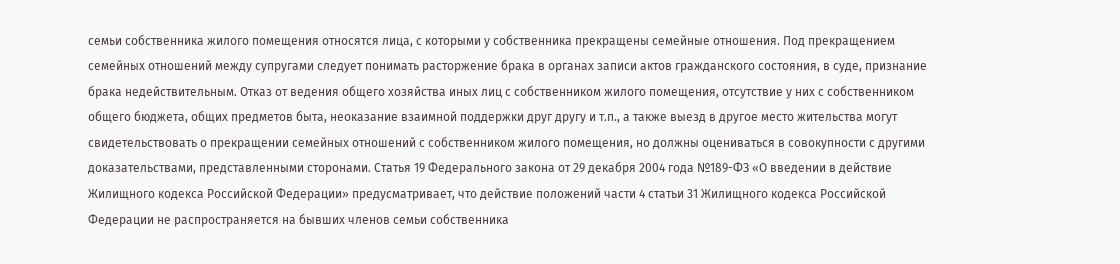семьи собственника жилого помещения относятся лица, с которыми у собственника прекращены семейные отношения. Под прекращением семейных отношений между супругами следует понимать расторжение брака в органах записи актов гражданского состояния, в суде, признание брака недействительным. Отказ от ведения общего хозяйства иных лиц с собственником жилого помещения, отсутствие у них с собственником общего бюджета, общих предметов быта, неоказание взаимной поддержки друг другу и т.п., а также выезд в другое место жительства могут свидетельствовать о прекращении семейных отношений с собственником жилого помещения, но должны оцениваться в совокупности с другими доказательствами, представленными сторонами. Статья 19 Федерального закона от 29 декабря 2004 года №189-ФЗ «О введении в действие Жилищного кодекса Российской Федерации» предусматривает, что действие положений части 4 статьи 31 Жилищного кодекса Российской Федерации не распространяется на бывших членов семьи собственника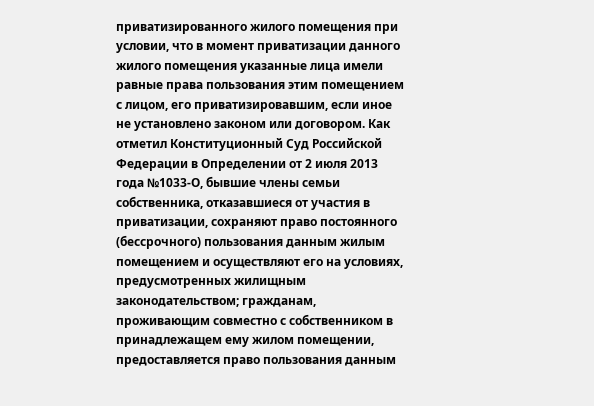приватизированного жилого помещения при условии, что в момент приватизации данного жилого помещения указанные лица имели равные права пользования этим помещением с лицом, его приватизировавшим, если иное не установлено законом или договором. Как отметил Конституционный Суд Российской Федерации в Определении от 2 июля 2013 года №1033-О, бывшие члены семьи собственника, отказавшиеся от участия в приватизации, сохраняют право постоянного (бессрочного) пользования данным жилым помещением и осуществляют его на условиях, предусмотренных жилищным законодательством; гражданам, проживающим совместно с собственником в принадлежащем ему жилом помещении, предоставляется право пользования данным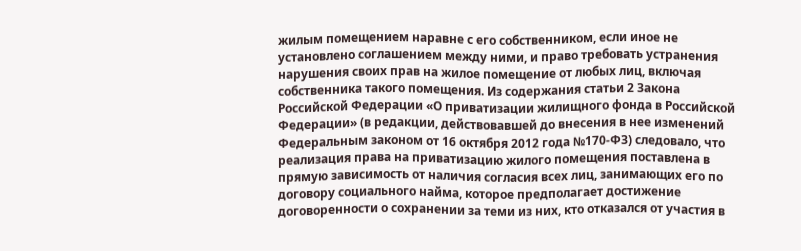жилым помещением наравне с его собственником, если иное не установлено соглашением между ними, и право требовать устранения нарушения своих прав на жилое помещение от любых лиц, включая собственника такого помещения. Из содержания статьи 2 Закона Российской Федерации «О приватизации жилищного фонда в Российской Федерации» (в редакции, действовавшей до внесения в нее изменений Федеральным законом от 16 октября 2012 года №170-ФЗ) следовало, что реализация права на приватизацию жилого помещения поставлена в прямую зависимость от наличия согласия всех лиц, занимающих его по договору социального найма, которое предполагает достижение договоренности о сохранении за теми из них, кто отказался от участия в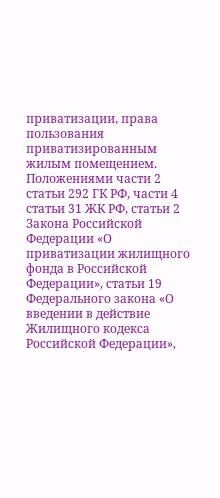приватизации, права пользования приватизированным жилым помещением. Положениями части 2 статьи 292 ГК РФ, части 4 статьи 31 ЖК РФ, статьи 2 Закона Российской Федерации «О приватизации жилищного фонда в Российской Федерации», статьи 19 Федерального закона «О введении в действие Жилищного кодекса Российской Федерации»,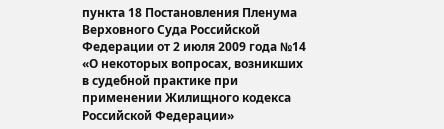пункта 18 Постановления Пленума Верховного Суда Российской Федерации от 2 июля 2009 года №14 «О некоторых вопросах, возникших в судебной практике при применении Жилищного кодекса Российской Федерации»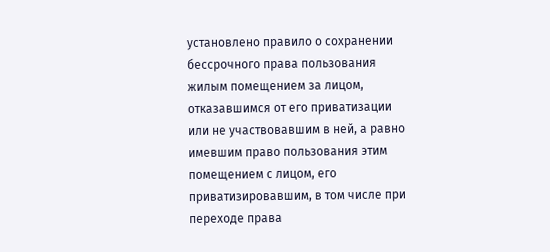установлено правило о сохранении бессрочного права пользования жилым помещением за лицом, отказавшимся от его приватизации или не участвовавшим в ней, а равно имевшим право пользования этим помещением с лицом, его приватизировавшим, в том числе при переходе права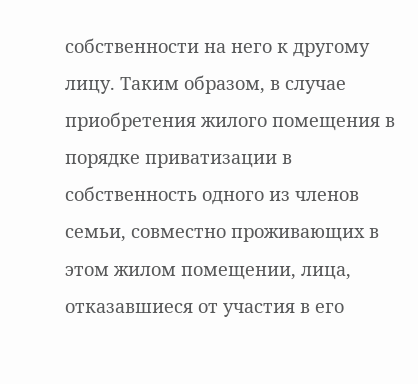собственности на него к другому лицу. Таким образом, в случае приобретения жилого помещения в порядке приватизации в собственность одного из членов семьи, совместно проживающих в этом жилом помещении, лица, отказавшиеся от участия в его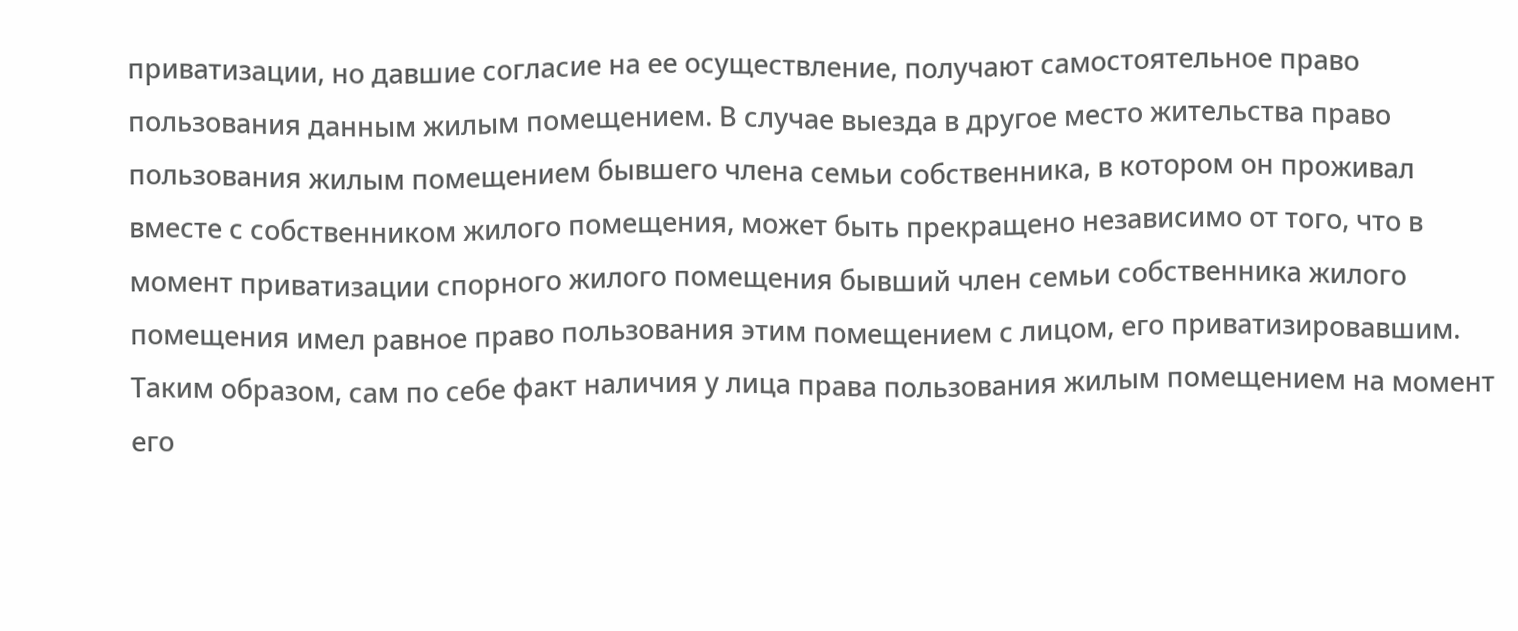приватизации, но давшие согласие на ее осуществление, получают самостоятельное право пользования данным жилым помещением. В случае выезда в другое место жительства право пользования жилым помещением бывшего члена семьи собственника, в котором он проживал вместе с собственником жилого помещения, может быть прекращено независимо от того, что в момент приватизации спорного жилого помещения бывший член семьи собственника жилого помещения имел равное право пользования этим помещением с лицом, его приватизировавшим. Таким образом, сам по себе факт наличия у лица права пользования жилым помещением на момент его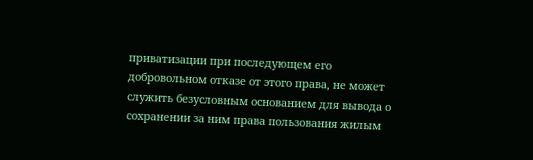приватизации при последующем его добровольном отказе от этого права, не может служить безусловным основанием для вывода о сохранении за ним права пользования жилым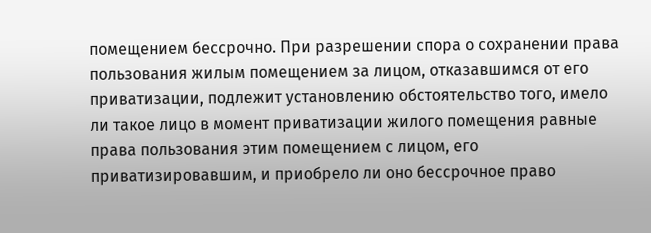помещением бессрочно. При разрешении спора о сохранении права пользования жилым помещением за лицом, отказавшимся от его приватизации, подлежит установлению обстоятельство того, имело ли такое лицо в момент приватизации жилого помещения равные права пользования этим помещением с лицом, его приватизировавшим, и приобрело ли оно бессрочное право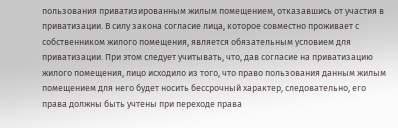пользования приватизированным жилым помещением, отказавшись от участия в приватизации. В силу закона согласие лица, которое совместно проживает с собственником жилого помещения, является обязательным условием для приватизации. При этом следует учитывать, что, дав согласие на приватизацию жилого помещения, лицо исходило из того, что право пользования данным жилым помещением для него будет носить бессрочный характер, следовательно, его права должны быть учтены при переходе права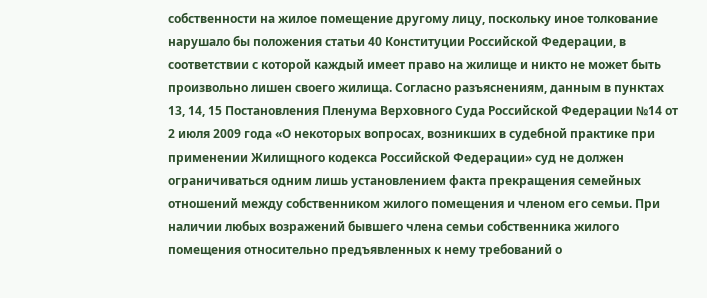собственности на жилое помещение другому лицу, поскольку иное толкование нарушало бы положения статьи 40 Конституции Российской Федерации, в соответствии с которой каждый имеет право на жилище и никто не может быть произвольно лишен своего жилища. Согласно разъяснениям, данным в пунктах 13, 14, 15 Постановления Пленума Верховного Суда Российской Федерации №14 от 2 июля 2009 года «О некоторых вопросах, возникших в судебной практике при применении Жилищного кодекса Российской Федерации» суд не должен ограничиваться одним лишь установлением факта прекращения семейных отношений между собственником жилого помещения и членом его семьи. При наличии любых возражений бывшего члена семьи собственника жилого помещения относительно предъявленных к нему требований о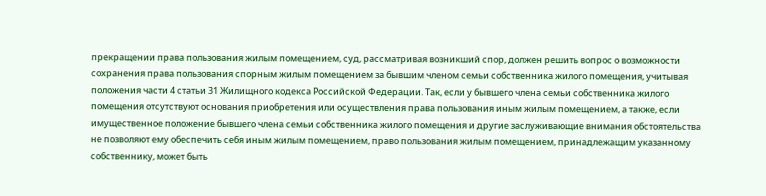прекращении права пользования жилым помещением, суд, рассматривая возникший спор, должен решить вопрос о возможности сохранения права пользования спорным жилым помещением за бывшим членом семьи собственника жилого помещения, учитывая положения части 4 статьи 31 Жилищного кодекса Российской Федерации. Так, если у бывшего члена семьи собственника жилого помещения отсутствуют основания приобретения или осуществления права пользования иным жилым помещением, а также, если имущественное положение бывшего члена семьи собственника жилого помещения и другие заслуживающие внимания обстоятельства не позволяют ему обеспечить себя иным жилым помещением, право пользования жилым помещением, принадлежащим указанному собственнику, может быть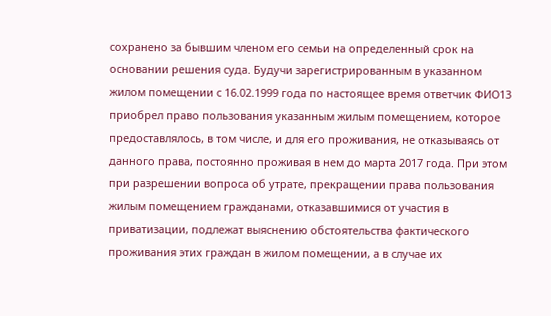сохранено за бывшим членом его семьи на определенный срок на основании решения суда. Будучи зарегистрированным в указанном жилом помещении с 16.02.1999 года по настоящее время ответчик ФИО13 приобрел право пользования указанным жилым помещением, которое предоставлялось, в том числе, и для его проживания, не отказываясь от данного права, постоянно проживая в нем до марта 2017 года. При этом при разрешении вопроса об утрате, прекращении права пользования жилым помещением гражданами, отказавшимися от участия в приватизации, подлежат выяснению обстоятельства фактического проживания этих граждан в жилом помещении, а в случае их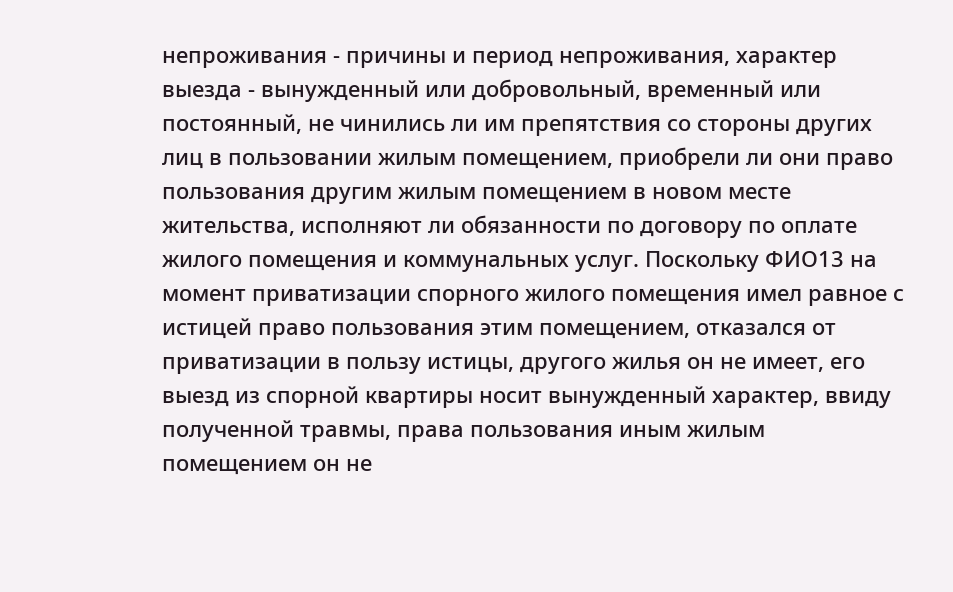непроживания - причины и период непроживания, характер выезда - вынужденный или добровольный, временный или постоянный, не чинились ли им препятствия со стороны других лиц в пользовании жилым помещением, приобрели ли они право пользования другим жилым помещением в новом месте жительства, исполняют ли обязанности по договору по оплате жилого помещения и коммунальных услуг. Поскольку ФИО13 на момент приватизации спорного жилого помещения имел равное с истицей право пользования этим помещением, отказался от приватизации в пользу истицы, другого жилья он не имеет, его выезд из спорной квартиры носит вынужденный характер, ввиду полученной травмы, права пользования иным жилым помещением он не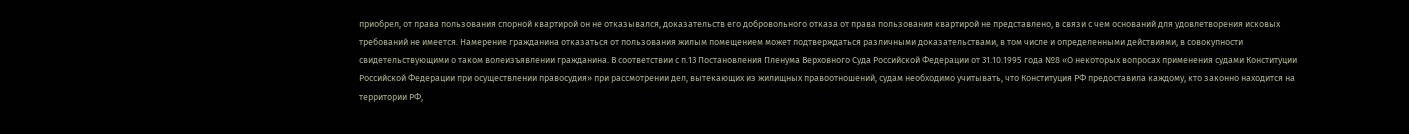приобрел, от права пользования спорной квартирой он не отказывался, доказательств его добровольного отказа от права пользования квартирой не представлено, в связи с чем оснований для удовлетворения исковых требований не имеется. Намерение гражданина отказаться от пользования жилым помещением может подтверждаться различными доказательствами, в том числе и определенными действиями, в совокупности свидетельствующими о таком волеизъявлении гражданина. В соответствии с п.13 Постановления Пленума Верховного Суда Российской Федерации от 31.10.1995 года №8 «О некоторых вопросах применения судами Конституции Российской Федерации при осуществлении правосудия» при рассмотрении дел, вытекающих из жилищных правоотношений, судам необходимо учитывать, что Конституция РФ предоставила каждому, кто законно находится на территории РФ,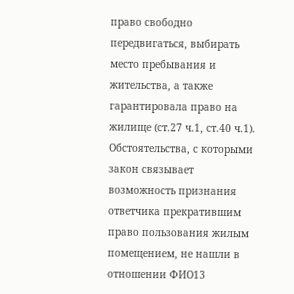право свободно передвигаться, выбирать место пребывания и жительства, а также гарантировала право на жилище (ст.27 ч.1, ст.40 ч.1). Обстоятельства, с которыми закон связывает возможность признания ответчика прекратившим право пользования жилым помещением, не нашли в отношении ФИО13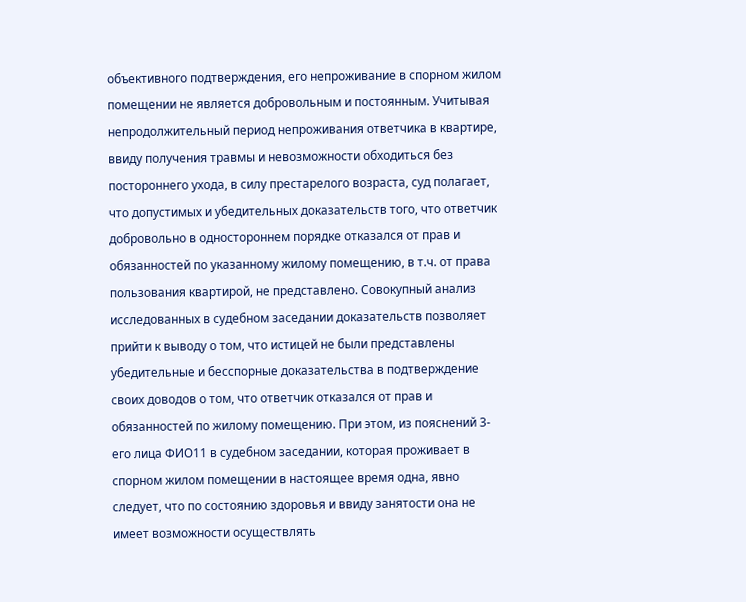объективного подтверждения, его непроживание в спорном жилом помещении не является добровольным и постоянным. Учитывая непродолжительный период непроживания ответчика в квартире, ввиду получения травмы и невозможности обходиться без постороннего ухода, в силу престарелого возраста, суд полагает, что допустимых и убедительных доказательств того, что ответчик добровольно в одностороннем порядке отказался от прав и обязанностей по указанному жилому помещению, в т.ч. от права пользования квартирой, не представлено. Совокупный анализ исследованных в судебном заседании доказательств позволяет прийти к выводу о том, что истицей не были представлены убедительные и бесспорные доказательства в подтверждение своих доводов о том, что ответчик отказался от прав и обязанностей по жилому помещению. При этом, из пояснений 3-его лица ФИО11 в судебном заседании, которая проживает в спорном жилом помещении в настоящее время одна, явно следует, что по состоянию здоровья и ввиду занятости она не имеет возможности осуществлять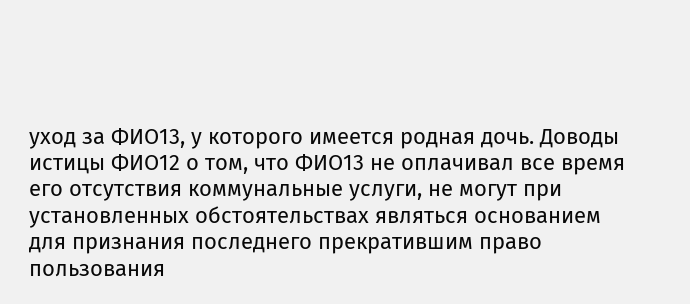уход за ФИО13, у которого имеется родная дочь. Доводы истицы ФИО12 о том, что ФИО13 не оплачивал все время его отсутствия коммунальные услуги, не могут при установленных обстоятельствах являться основанием для признания последнего прекратившим право пользования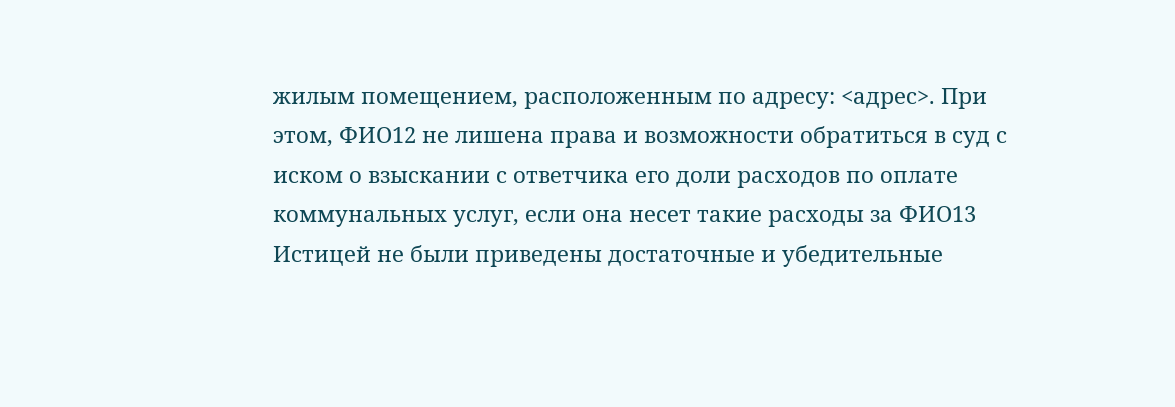жилым помещением, расположенным по адресу: <адрес>. При этом, ФИО12 не лишена права и возможности обратиться в суд с иском о взыскании с ответчика его доли расходов по оплате коммунальных услуг, если она несет такие расходы за ФИО13 Истицей не были приведены достаточные и убедительные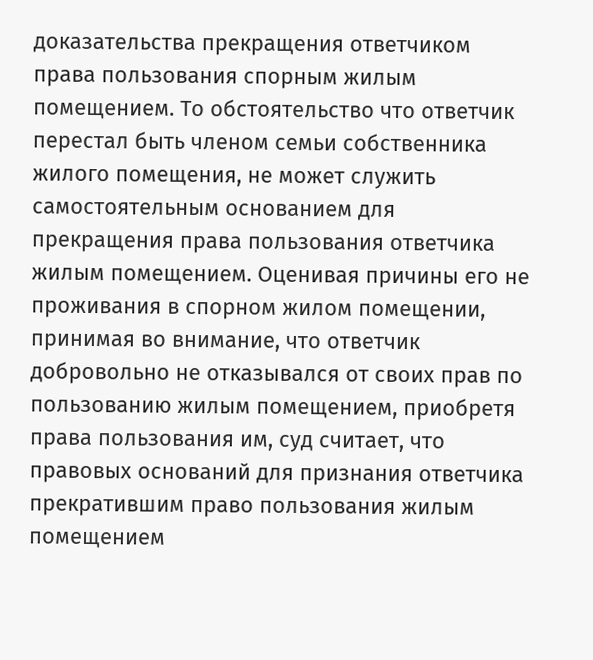доказательства прекращения ответчиком права пользования спорным жилым помещением. То обстоятельство что ответчик перестал быть членом семьи собственника жилого помещения, не может служить самостоятельным основанием для прекращения права пользования ответчика жилым помещением. Оценивая причины его не проживания в спорном жилом помещении, принимая во внимание, что ответчик добровольно не отказывался от своих прав по пользованию жилым помещением, приобретя права пользования им, суд считает, что правовых оснований для признания ответчика прекратившим право пользования жилым помещением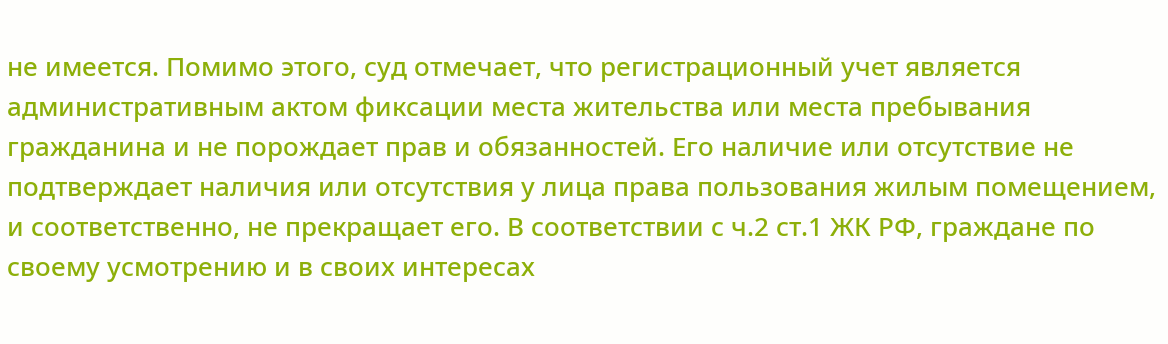не имеется. Помимо этого, суд отмечает, что регистрационный учет является административным актом фиксации места жительства или места пребывания гражданина и не порождает прав и обязанностей. Его наличие или отсутствие не подтверждает наличия или отсутствия у лица права пользования жилым помещением, и соответственно, не прекращает его. В соответствии с ч.2 ст.1 ЖК РФ, граждане по своему усмотрению и в своих интересах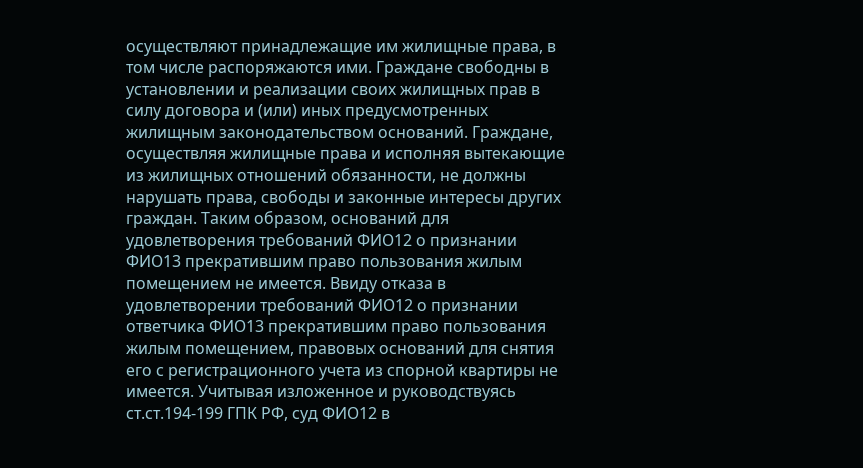осуществляют принадлежащие им жилищные права, в том числе распоряжаются ими. Граждане свободны в установлении и реализации своих жилищных прав в силу договора и (или) иных предусмотренных жилищным законодательством оснований. Граждане, осуществляя жилищные права и исполняя вытекающие из жилищных отношений обязанности, не должны нарушать права, свободы и законные интересы других граждан. Таким образом, оснований для удовлетворения требований ФИО12 о признании ФИО13 прекратившим право пользования жилым помещением не имеется. Ввиду отказа в удовлетворении требований ФИО12 о признании ответчика ФИО13 прекратившим право пользования жилым помещением, правовых оснований для снятия его с регистрационного учета из спорной квартиры не имеется. Учитывая изложенное и руководствуясь ст.ст.194-199 ГПК РФ, суд ФИО12 в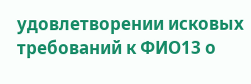удовлетворении исковых требований к ФИО13 о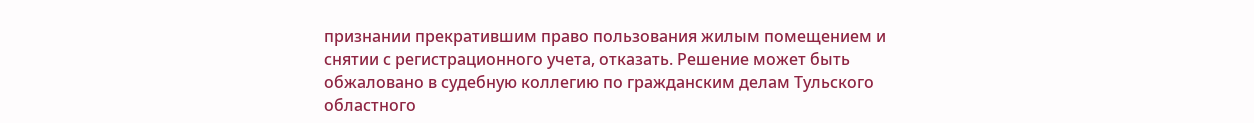признании прекратившим право пользования жилым помещением и снятии с регистрационного учета, отказать. Решение может быть обжаловано в судебную коллегию по гражданским делам Тульского областного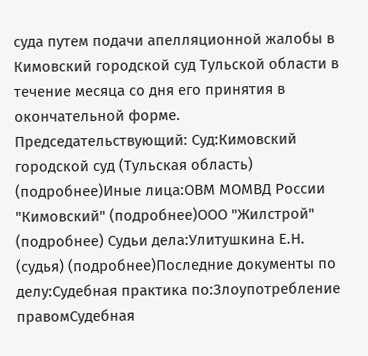суда путем подачи апелляционной жалобы в Кимовский городской суд Тульской области в течение месяца со дня его принятия в окончательной форме. Председательствующий: Суд:Кимовский городской суд (Тульская область) (подробнее)Иные лица:ОВМ МОМВД России "Кимовский" (подробнее)ООО "Жилстрой" (подробнее) Судьи дела:Улитушкина Е.Н. (судья) (подробнее)Последние документы по делу:Судебная практика по:Злоупотребление правомСудебная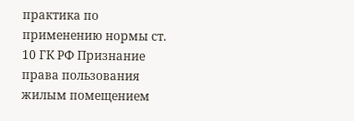практика по применению нормы ст. 10 ГК РФ Признание права пользования жилым помещением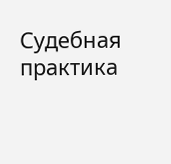Судебная практика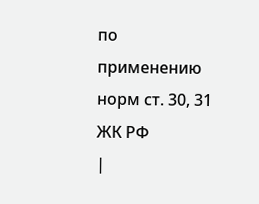по применению норм ст. 30, 31 ЖК РФ
|